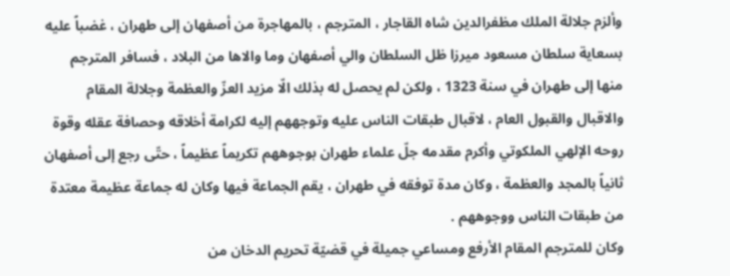وألزم جلالة الملك مظفرالدين شاه القاجار ، المترجم ، بالمهاجرة من أصفهان إلى طهران ، غضباً عليه بسعاية سلطان مسعود ميرزا ظل السلطان والي أصفهان وما والاها من البلاد ، فسافر المترجم منها إلى طهران في سنة 1323 ، ولكن لم يحصل له بذلك الّا مزيد العزّ والعظمة وجلالة المقام والاقبال والقبول العام ، لاقبال طبقات الناس عليه وتوجههم إليه لكرامة أخلاقه وحصافة عقله وقوة روحه الإلهي الملكوتي وأكرم مقدمه جلّ علماء طهران بوجوههم تكريماً عظيماً ، حتّى رجع إلى أصفهان ثانياً بالمجد والعظمة ، وكان مدة توفقه في طهران ، يقم الجماعة فيها وكان له جماعة عظيمة معتدة من طبقات الناس ووجوههم .
وكان للمترجم المقام الأرفع ومساعي جميلة في قضيّة تحريم الدخان من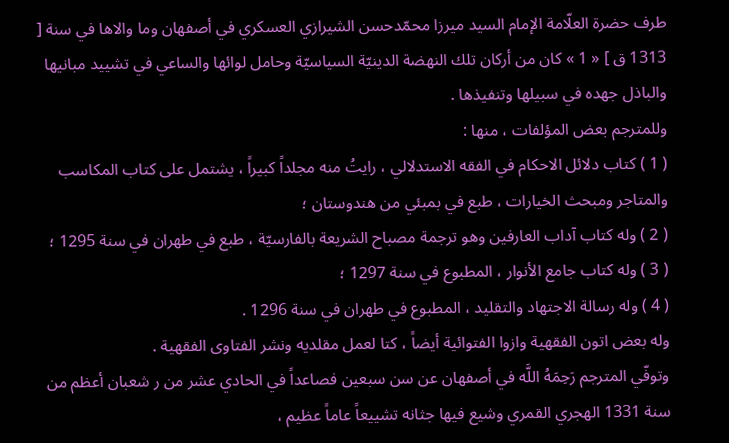طرف حضرة العلّامة الإمام السيد ميرزا محمّدحسن الشيرازي العسكري في أصفهان وما والاها في سنة [ 1313 ق ] « 1 » كان من أركان تلك النهضة الدينيّة السياسيّة وحامل لوائها والساعي في تشييد مبانيها والباذل جهده في سبيلها وتنفيذها .
وللمترجم بعض المؤلفات ، منها :
( 1 ) كتاب دلائل الاحكام في الفقه الاستدلالي ، رايتُ منه مجلداً كبيراً ، يشتمل على كتاب المكاسب والمتاجر ومبحث الخيارات ، طبع في بمبئي من هندوستان ؛
( 2 ) وله كتاب آداب العارفين وهو ترجمة مصباح الشريعة بالفارسيّة ، طبع في طهران في سنة 1295 ؛
( 3 ) وله كتاب جامع الأنوار ، المطبوع في سنة 1297 ؛
( 4 ) وله رسالة الاجتهاد والتقليد ، المطبوع في طهران في سنة 1296 .
وله بعض اتون الفقهية وازوا الفتوائية أيضاً ، كتا لعمل مقلديه ونشر الفتاوى الفقهية .
وتوفّي المترجم رَحِمَهُ اللَّه في أصفهان عن سن سبعين فصاعداً في الحادي عشر من ر شعبان أعظم من سنة 1331 الهجري القمري وشيع فيها جثانه تشييعاً عاماً عظيم ،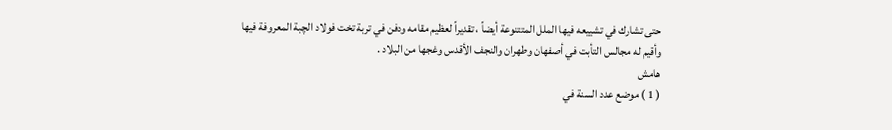حتى تشارك في تشييعه فيها الملل المتتنوعة أيضاً ، تقديراً لعظيم مقامه ودفن في تربة تخت فولاد الچبة المعروفة فيها وأقيم له مجالس التأبت في أصفهان وطهران والنجف الأقدس وغجها من البلاد .
هامش
( 1 ) موضع عدد السنة في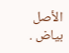الأصل بياض .